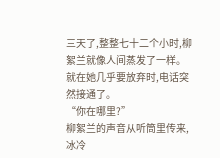三天了,整整七十二个小时,柳絮兰就像人间蒸发了一样。
就在她几乎要放弃时,电话突然接通了。
“你在哪里?”
柳絮兰的声音从听筒里传来,冰冷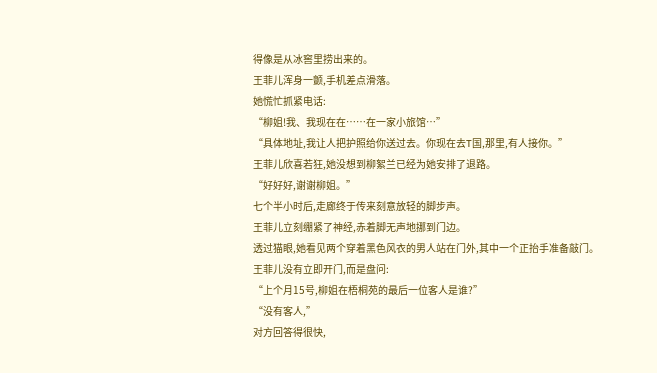得像是从冰窖里捞出来的。
王菲儿浑身一颤,手机差点滑落。
她慌忙抓紧电话:
“柳姐!我、我现在在……在一家小旅馆…”
“具体地址,我让人把护照给你送过去。你现在去T国,那里,有人接你。”
王菲儿欣喜若狂,她没想到柳絮兰已经为她安排了退路。
“好好好,谢谢柳姐。”
七个半小时后,走廊终于传来刻意放轻的脚步声。
王菲儿立刻绷紧了神经,赤着脚无声地挪到门边。
透过猫眼,她看见两个穿着黑色风衣的男人站在门外,其中一个正抬手准备敲门。
王菲儿没有立即开门,而是盘问:
“上个月15号,柳姐在梧桐苑的最后一位客人是谁?”
“没有客人,”
对方回答得很快,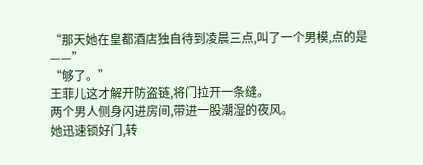“那天她在皇都酒店独自待到凌晨三点,叫了一个男模,点的是——”
“够了。”
王菲儿这才解开防盗链,将门拉开一条缝。
两个男人侧身闪进房间,带进一股潮湿的夜风。
她迅速锁好门,转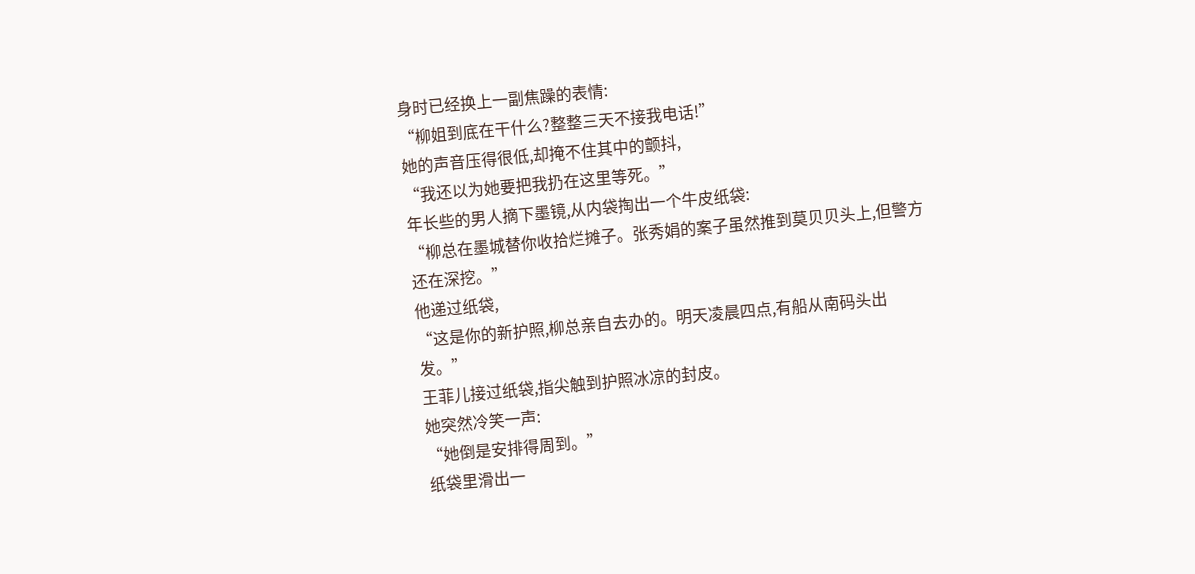身时已经换上一副焦躁的表情:
“柳姐到底在干什么?整整三天不接我电话!”
她的声音压得很低,却掩不住其中的颤抖,
“我还以为她要把我扔在这里等死。”
年长些的男人摘下墨镜,从内袋掏出一个牛皮纸袋:
“柳总在墨城替你收拾烂摊子。张秀娟的案子虽然推到莫贝贝头上,但警方还在深挖。”
他递过纸袋,
“这是你的新护照,柳总亲自去办的。明天凌晨四点,有船从南码头出发。”
王菲儿接过纸袋,指尖触到护照冰凉的封皮。
她突然冷笑一声:
“她倒是安排得周到。”
纸袋里滑出一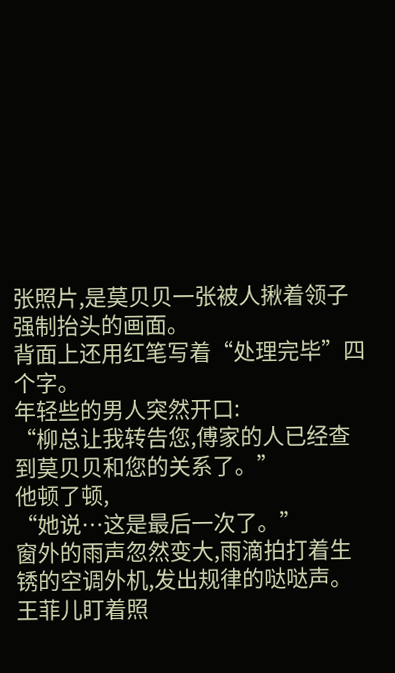张照片,是莫贝贝一张被人揪着领子强制抬头的画面。
背面上还用红笔写着“处理完毕”四个字。
年轻些的男人突然开口:
“柳总让我转告您,傅家的人已经查到莫贝贝和您的关系了。”
他顿了顿,
“她说…这是最后一次了。”
窗外的雨声忽然变大,雨滴拍打着生锈的空调外机,发出规律的哒哒声。
王菲儿盯着照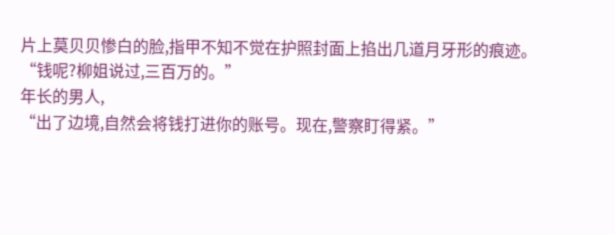片上莫贝贝惨白的脸,指甲不知不觉在护照封面上掐出几道月牙形的痕迹。
“钱呢?柳姐说过,三百万的。”
年长的男人,
“出了边境,自然会将钱打进你的账号。现在,警察盯得紧。”